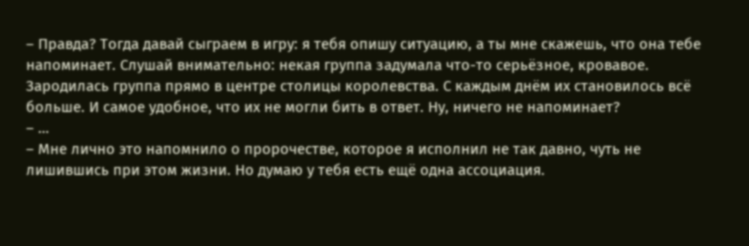– Правда? Тогда давай сыграем в игру: я тебя опишу ситуацию, а ты мне скажешь, что она тебе напоминает. Слушай внимательно: некая группа задумала что-то серьёзное, кровавое. Зародилась группа прямо в центре столицы королевства. С каждым днём их становилось всё больше. И самое удобное, что их не могли бить в ответ. Ну, ничего не напоминает?
– …
– Мне лично это напомнило о пророчестве, которое я исполнил не так давно, чуть не лишившись при этом жизни. Но думаю у тебя есть ещё одна ассоциация.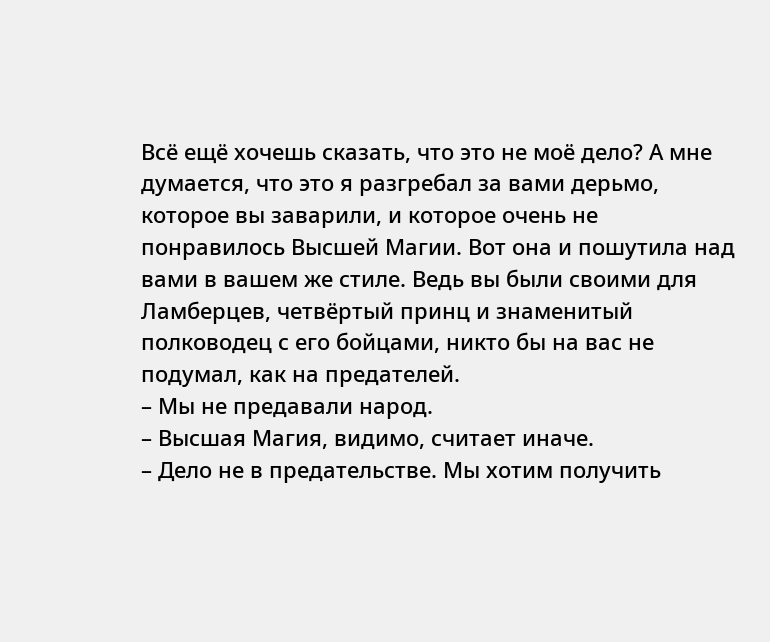Всё ещё хочешь сказать, что это не моё дело? А мне думается, что это я разгребал за вами дерьмо, которое вы заварили, и которое очень не понравилось Высшей Магии. Вот она и пошутила над вами в вашем же стиле. Ведь вы были своими для Ламберцев, четвёртый принц и знаменитый полководец с его бойцами, никто бы на вас не подумал, как на предателей.
– Мы не предавали народ.
– Высшая Магия, видимо, считает иначе.
– Дело не в предательстве. Мы хотим получить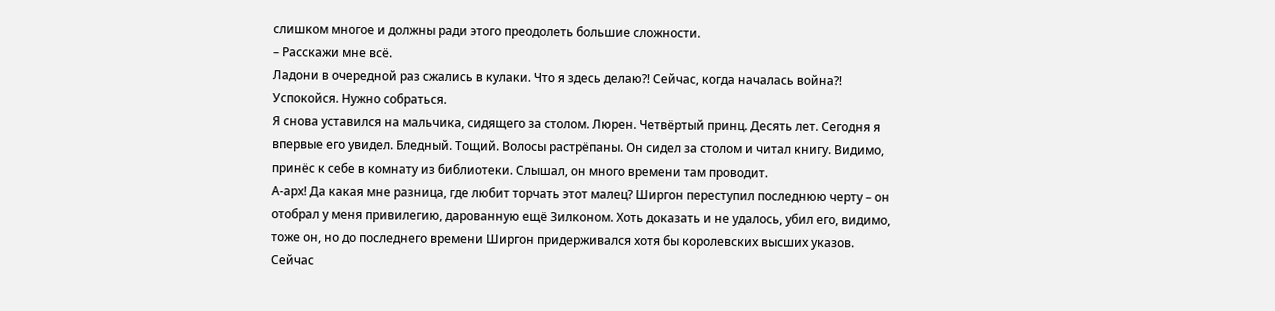слишком многое и должны ради этого преодолеть большие сложности.
– Расскажи мне всё.
Ладони в очередной раз сжались в кулаки. Что я здесь делаю?! Сейчас, когда началась война?!
Успокойся. Нужно собраться.
Я снова уставился на мальчика, сидящего за столом. Люрен. Четвёртый принц. Десять лет. Сегодня я впервые его увидел. Бледный. Тощий. Волосы растрёпаны. Он сидел за столом и читал книгу. Видимо, принёс к себе в комнату из библиотеки. Слышал, он много времени там проводит.
А-арх! Да какая мне разница, где любит торчать этот малец? Ширгон переступил последнюю черту – он отобрал у меня привилегию, дарованную ещё Зилконом. Хоть доказать и не удалось, убил его, видимо, тоже он, но до последнего времени Ширгон придерживался хотя бы королевских высших указов.
Сейчас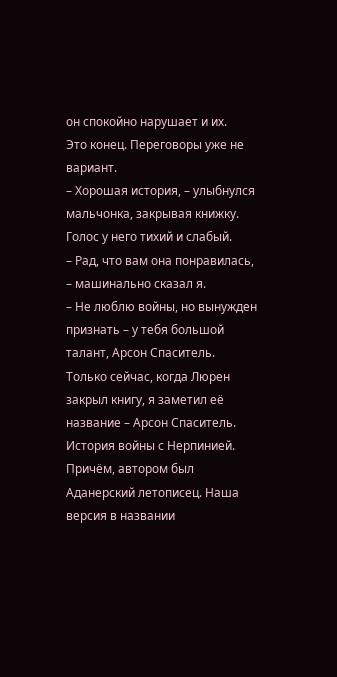он спокойно нарушает и их.
Это конец. Переговоры уже не вариант.
– Хорошая история, – улыбнулся мальчонка, закрывая книжку.
Голос у него тихий и слабый.
– Рад, что вам она понравилась, – машинально сказал я.
– Не люблю войны, но вынужден признать – у тебя большой талант, Арсон Спаситель.
Только сейчас, когда Люрен закрыл книгу, я заметил её название – Арсон Спаситель. История войны с Нерпинией. Причём, автором был Аданерский летописец. Наша версия в названии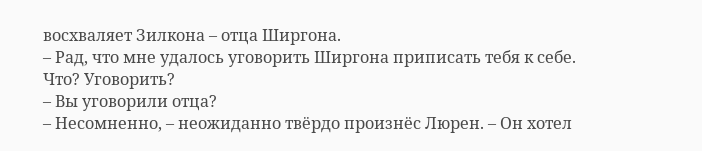восхваляет Зилкона – отца Ширгона.
– Рад, что мне удалось уговорить Ширгона приписать тебя к себе.
Что? Уговорить?
– Вы уговорили отца?
– Несомненно, – неожиданно твёрдо произнёс Люрен. – Он хотел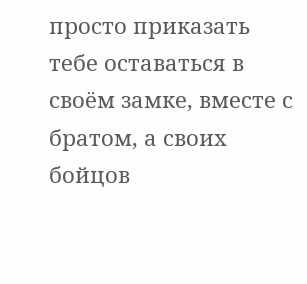просто приказать тебе оставаться в своём замке, вместе с братом, а своих бойцов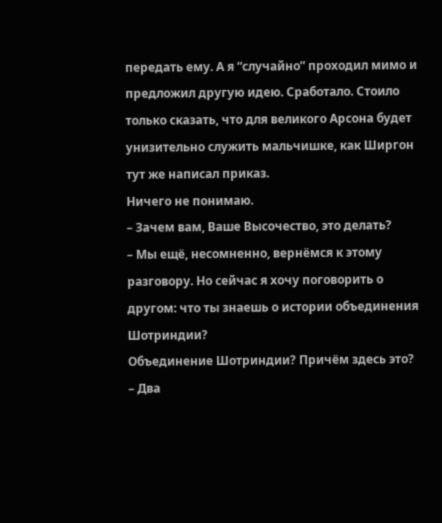передать ему. А я “случайно” проходил мимо и предложил другую идею. Сработало. Стоило только сказать, что для великого Арсона будет унизительно служить мальчишке, как Ширгон тут же написал приказ.
Ничего не понимаю.
– Зачем вам, Ваше Высочество, это делать?
– Мы ещё, несомненно, вернёмся к этому разговору. Но сейчас я хочу поговорить о другом: что ты знаешь о истории объединения Шотриндии?
Объединение Шотриндии? Причём здесь это?
– Два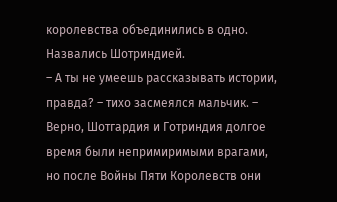королевства объединились в одно. Назвались Шотриндией.
– А ты не умеешь рассказывать истории, правда? – тихо засмеялся мальчик. – Верно, Шотгардия и Готриндия долгое время были непримиримыми врагами, но после Войны Пяти Королевств они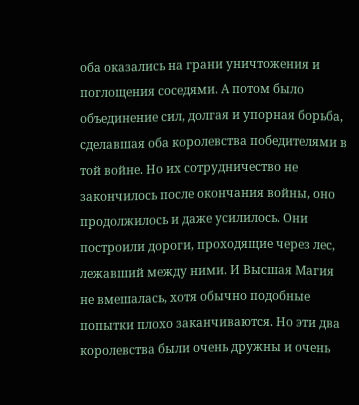оба оказались на грани уничтожения и поглощения соседями. А потом было объединение сил, долгая и упорная борьба, сделавшая оба королевства победителями в той войне. Но их сотрудничество не закончилось после окончания войны, оно продолжилось и даже усилилось. Они построили дороги, проходящие через лес, лежавший между ними. И Высшая Магия не вмешалась, хотя обычно подобные попытки плохо заканчиваются. Но эти два королевства были очень дружны и очень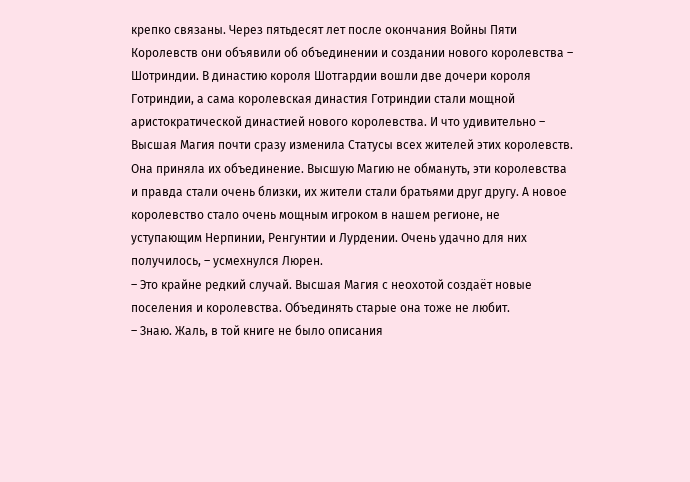крепко связаны. Через пятьдесят лет после окончания Войны Пяти Королевств они объявили об объединении и создании нового королевства – Шотриндии. В династию короля Шотгардии вошли две дочери короля Готриндии, а сама королевская династия Готриндии стали мощной аристократической династией нового королевства. И что удивительно – Высшая Магия почти сразу изменила Статусы всех жителей этих королевств. Она приняла их объединение. Высшую Магию не обмануть, эти королевства и правда стали очень близки, их жители стали братьями друг другу. А новое королевство стало очень мощным игроком в нашем регионе, не уступающим Нерпинии, Ренгунтии и Лурдении. Очень удачно для них получилось, – усмехнулся Люрен.
– Это крайне редкий случай. Высшая Магия с неохотой создаёт новые поселения и королевства. Объединять старые она тоже не любит.
– Знаю. Жаль, в той книге не было описания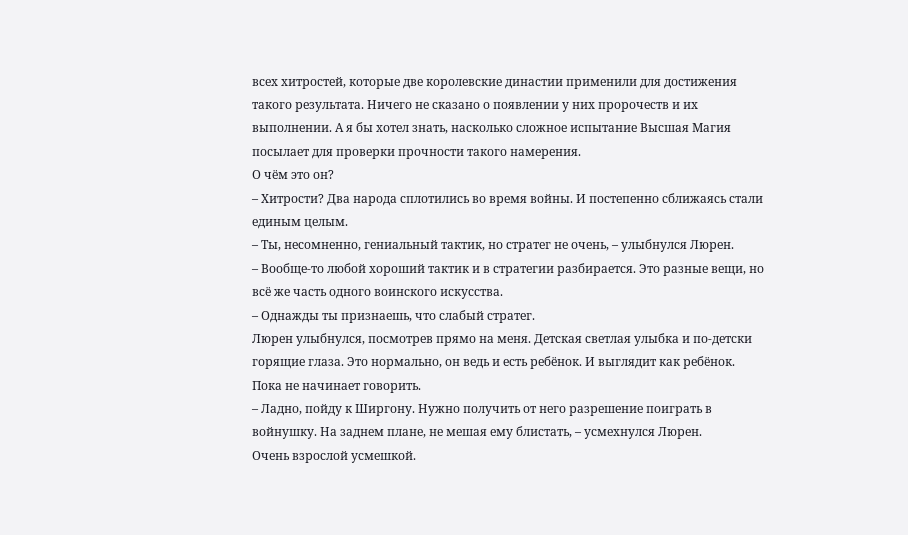всех хитростей, которые две королевские династии применили для достижения такого результата. Ничего не сказано о появлении у них пророчеств и их выполнении. А я бы хотел знать, насколько сложное испытание Высшая Магия посылает для проверки прочности такого намерения.
О чём это он?
– Хитрости? Два народа сплотились во время войны. И постепенно сближаясь стали единым целым.
– Ты, несомненно, гениальный тактик, но стратег не очень, – улыбнулся Люрен.
– Вообще-то любой хороший тактик и в стратегии разбирается. Это разные вещи, но всё же часть одного воинского искусства.
– Однажды ты признаешь, что слабый стратег.
Люрен улыбнулся, посмотрев прямо на меня. Детская светлая улыбка и по-детски горящие глаза. Это нормально, он ведь и есть ребёнок. И выглядит как ребёнок.
Пока не начинает говорить.
– Ладно, пойду к Ширгону. Нужно получить от него разрешение поиграть в войнушку. На заднем плане, не мешая ему блистать, – усмехнулся Люрен.
Очень взрослой усмешкой.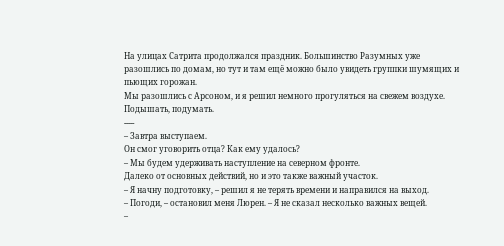На улицах Сатрита продолжался праздник. Большинство Разумных уже разошлись по домам, но тут и там ещё можно было увидеть группки шумящих и пьющих горожан.
Мы разошлись с Арсоном, и я решил немного прогуляться на свежем воздухе.
Подышать, подумать.
-----
– Завтра выступаем.
Он смог уговорить отца? Как ему удалось?
– Мы будем удерживать наступление на северном фронте.
Далеко от основных действий, но и это также важный участок.
– Я начну подготовку, – решил я не терять времени и направился на выход.
– Погоди, – остановил меня Люрен. – Я не сказал несколько важных вещей.
–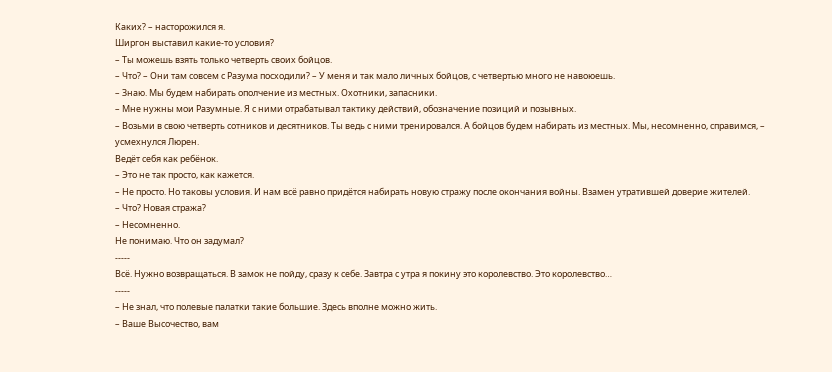Каких? – насторожился я.
Ширгон выставил какие-то условия?
– Ты можешь взять только четверть своих бойцов.
– Что? – Они там совсем с Разума посходили? – У меня и так мало личных бойцов, с четвертью много не навоюешь.
– Знаю. Мы будем набирать ополчение из местных. Охотники, запасники.
– Мне нужны мои Разумные. Я с ними отрабатывал тактику действий, обозначение позиций и позывных.
– Возьми в свою четверть сотников и десятников. Ты ведь с ними тренировался. А бойцов будем набирать из местных. Мы, несомненно, справимся, – усмехнулся Люрен.
Ведёт себя как ребёнок.
– Это не так просто, как кажется.
– Не просто. Но таковы условия. И нам всё равно придётся набирать новую стражу после окончания войны. Взамен утратившей доверие жителей.
– Что? Новая стража?
– Несомненно.
Не понимаю. Что он задумал?
-----
Всё. Нужно возвращаться. В замок не пойду, сразу к себе. Завтра с утра я покину это королевство. Это королевство…
-----
– Не знал, что полевые палатки такие большие. Здесь вполне можно жить.
– Ваше Высочество, вам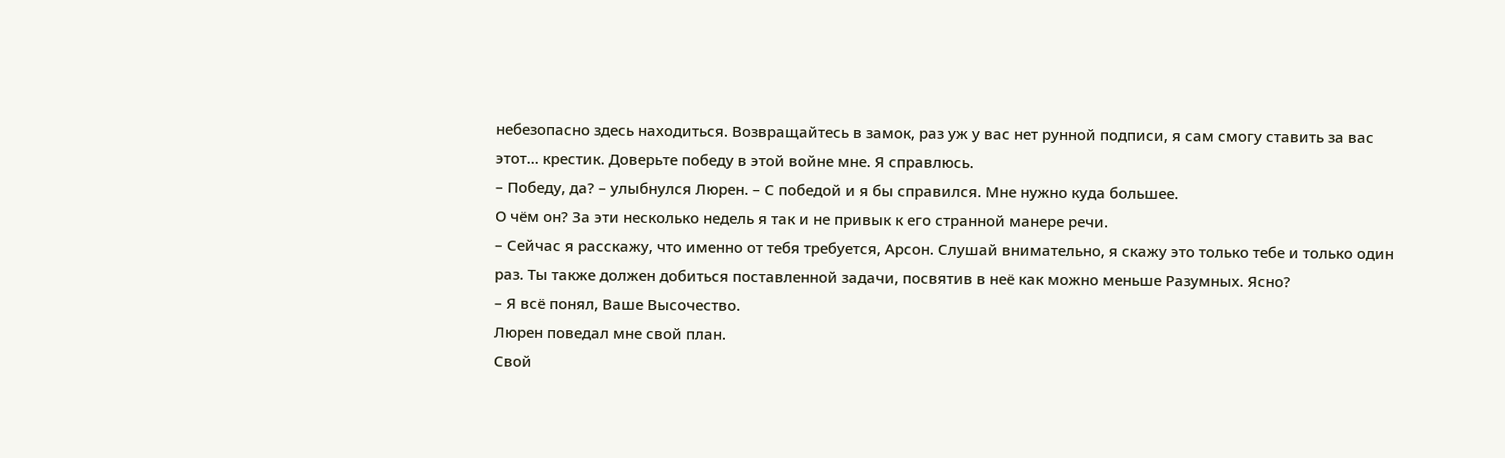небезопасно здесь находиться. Возвращайтесь в замок, раз уж у вас нет рунной подписи, я сам смогу ставить за вас этот… крестик. Доверьте победу в этой войне мне. Я справлюсь.
– Победу, да? – улыбнулся Люрен. – С победой и я бы справился. Мне нужно куда большее.
О чём он? За эти несколько недель я так и не привык к его странной манере речи.
– Сейчас я расскажу, что именно от тебя требуется, Арсон. Слушай внимательно, я скажу это только тебе и только один раз. Ты также должен добиться поставленной задачи, посвятив в неё как можно меньше Разумных. Ясно?
– Я всё понял, Ваше Высочество.
Люрен поведал мне свой план.
Свой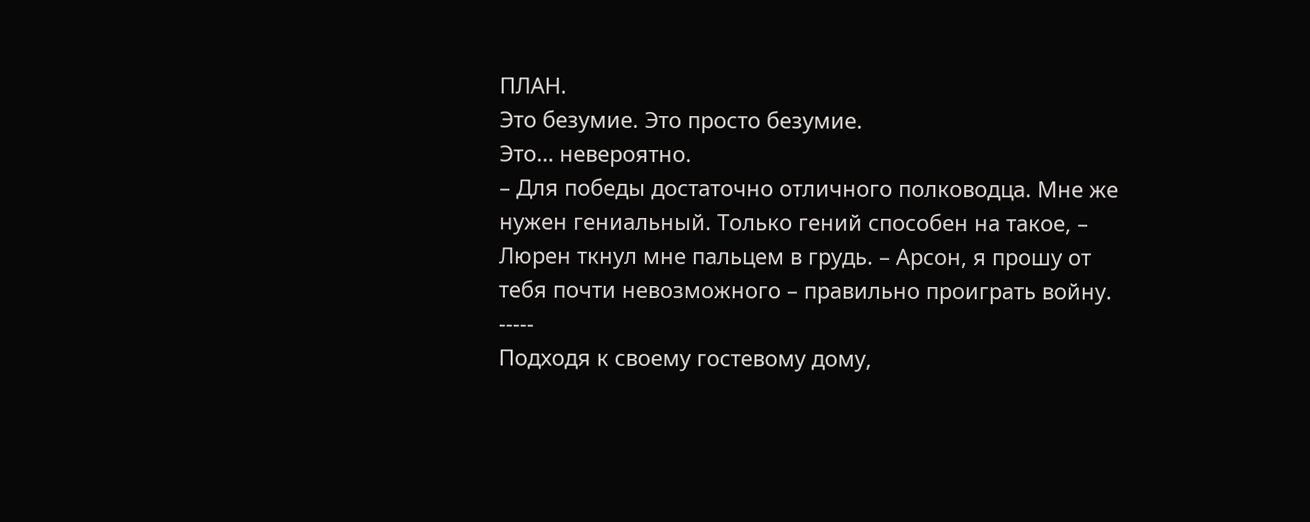ПЛАН.
Это безумие. Это просто безумие.
Это… невероятно.
– Для победы достаточно отличного полководца. Мне же нужен гениальный. Только гений способен на такое, – Люрен ткнул мне пальцем в грудь. – Арсон, я прошу от тебя почти невозможного – правильно проиграть войну.
-----
Подходя к своему гостевому дому,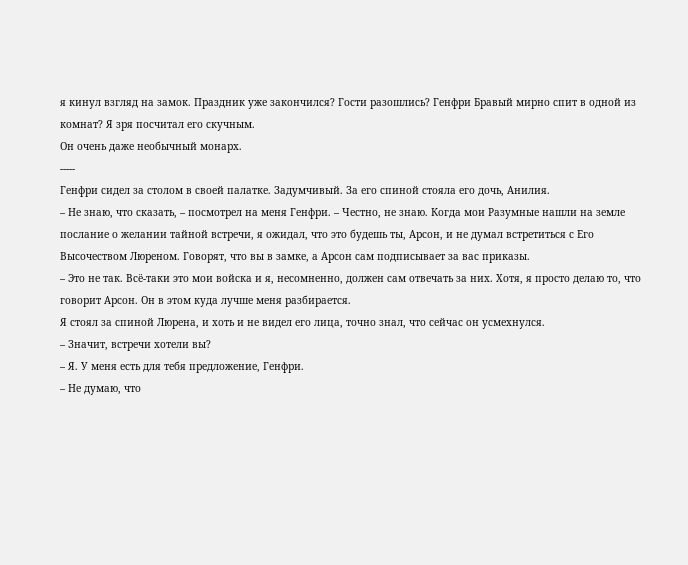я кинул взгляд на замок. Праздник уже закончился? Гости разошлись? Генфри Бравый мирно спит в одной из комнат? Я зря посчитал его скучным.
Он очень даже необычный монарх.
-----
Генфри сидел за столом в своей палатке. Задумчивый. За его спиной стояла его дочь, Анилия.
– Не знаю, что сказать, – посмотрел на меня Генфри. – Честно, не знаю. Когда мои Разумные нашли на земле послание о желании тайной встречи, я ожидал, что это будешь ты, Арсон, и не думал встретиться с Его Высочеством Люреном. Говорят, что вы в замке, а Арсон сам подписывает за вас приказы.
– Это не так. Всё-таки это мои войска и я, несомненно, должен сам отвечать за них. Хотя, я просто делаю то, что говорит Арсон. Он в этом куда лучше меня разбирается.
Я стоял за спиной Люрена, и хоть и не видел его лица, точно знал, что сейчас он усмехнулся.
– Значит, встречи хотели вы?
– Я. У меня есть для тебя предложение, Генфри.
– Не думаю, что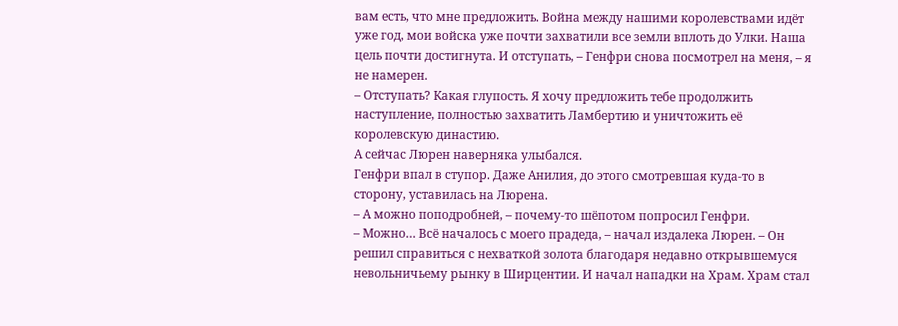вам есть, что мне предложить. Война между нашими королевствами идёт уже год, мои войска уже почти захватили все земли вплоть до Улки. Наша цель почти достигнута. И отступать, – Генфри снова посмотрел на меня, – я не намерен.
– Отступать? Какая глупость. Я хочу предложить тебе продолжить наступление, полностью захватить Ламбертию и уничтожить её королевскую династию.
А сейчас Люрен наверняка улыбался.
Генфри впал в ступор. Даже Анилия, до этого смотревшая куда-то в сторону, уставилась на Люрена.
– А можно поподробней, – почему-то шёпотом попросил Генфри.
– Можно… Всё началось с моего прадеда, – начал издалека Люрен. – Он решил справиться с нехваткой золота благодаря недавно открывшемуся невольничьему рынку в Ширцентии. И начал нападки на Храм. Храм стал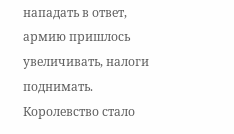нападать в ответ, армию пришлось увеличивать, налоги поднимать. Королевство стало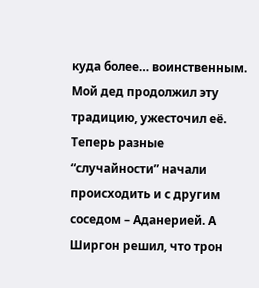куда более… воинственным. Мой дед продолжил эту традицию, ужесточил её. Теперь разные “случайности” начали происходить и с другим соседом – Аданерией. А Ширгон решил, что трон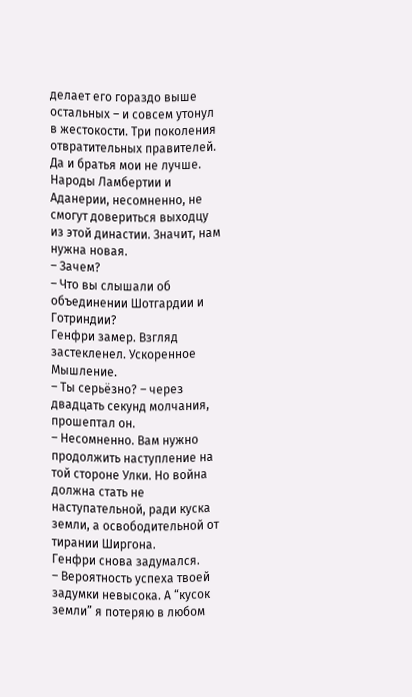делает его гораздо выше остальных – и совсем утонул в жестокости. Три поколения отвратительных правителей. Да и братья мои не лучше. Народы Ламбертии и Аданерии, несомненно, не смогут довериться выходцу из этой династии. Значит, нам нужна новая.
– Зачем?
– Что вы слышали об объединении Шотгардии и Готриндии?
Генфри замер. Взгляд застекленел. Ускоренное Мышление.
– Ты серьёзно? – через двадцать секунд молчания, прошептал он.
– Несомненно. Вам нужно продолжить наступление на той стороне Улки. Но война должна стать не наступательной, ради куска земли, а освободительной от тирании Ширгона.
Генфри снова задумался.
– Вероятность успеха твоей задумки невысока. А “кусок земли” я потеряю в любом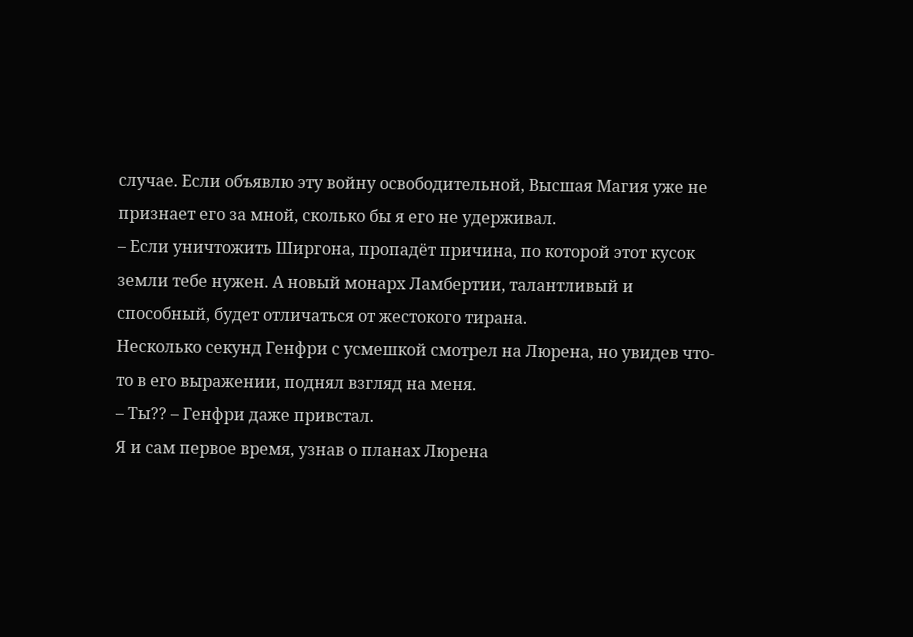случае. Если объявлю эту войну освободительной, Высшая Магия уже не признает его за мной, сколько бы я его не удерживал.
– Если уничтожить Ширгона, пропадёт причина, по которой этот кусок земли тебе нужен. А новый монарх Ламбертии, талантливый и способный, будет отличаться от жестокого тирана.
Несколько секунд Генфри с усмешкой смотрел на Люрена, но увидев что-то в его выражении, поднял взгляд на меня.
– Ты?? – Генфри даже привстал.
Я и сам первое время, узнав о планах Люрена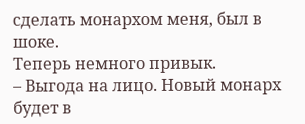сделать монархом меня, был в шоке.
Теперь немного привык.
– Выгода на лицо. Новый монарх будет в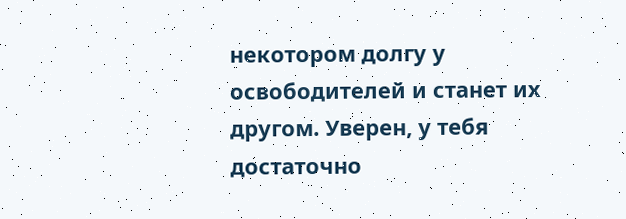некотором долгу у освободителей и станет их другом. Уверен, у тебя достаточно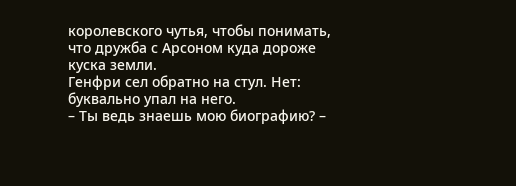королевского чутья, чтобы понимать, что дружба с Арсоном куда дороже куска земли.
Генфри сел обратно на стул. Нет: буквально упал на него.
– Ты ведь знаешь мою биографию? –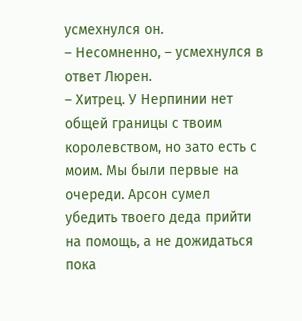усмехнулся он.
– Несомненно, – усмехнулся в ответ Люрен.
– Хитрец. У Нерпинии нет общей границы с твоим королевством, но зато есть с моим. Мы были первые на очереди. Арсон сумел убедить твоего деда прийти на помощь, а не дожидаться пока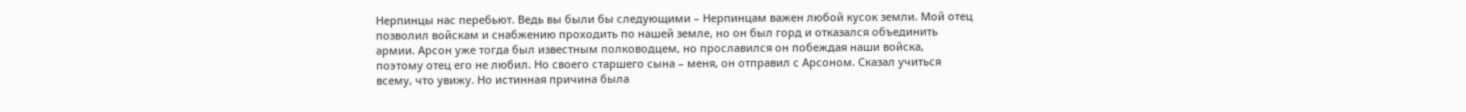Нерпинцы нас перебьют. Ведь вы были бы следующими – Нерпинцам важен любой кусок земли. Мой отец позволил войскам и снабжению проходить по нашей земле, но он был горд и отказался объединить армии. Арсон уже тогда был известным полководцем, но прославился он побеждая наши войска, поэтому отец его не любил. Но своего старшего сына – меня, он отправил с Арсоном. Сказал учиться всему, что увижу. Но истинная причина была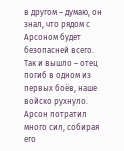в другом – думаю, он знал, что рядом с Арсоном будет безопасней всего. Так и вышло – отец погиб в одном из первых боёв, наше войско рухнуло. Арсон потратил много сил, собирая его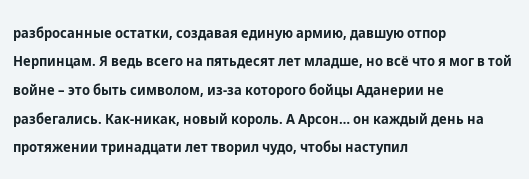разбросанные остатки, создавая единую армию, давшую отпор Нерпинцам. Я ведь всего на пятьдесят лет младше, но всё что я мог в той войне – это быть символом, из-за которого бойцы Аданерии не разбегались. Как-никак, новый король. А Арсон… он каждый день на протяжении тринадцати лет творил чудо, чтобы наступил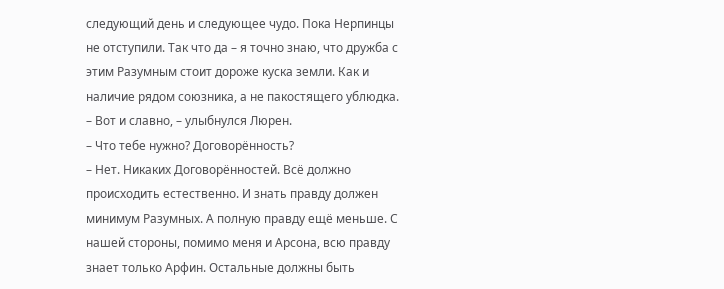следующий день и следующее чудо. Пока Нерпинцы не отступили. Так что да – я точно знаю, что дружба с этим Разумным стоит дороже куска земли. Как и наличие рядом союзника, а не пакостящего ублюдка.
– Вот и славно, – улыбнулся Люрен.
– Что тебе нужно? Договорённость?
– Нет. Никаких Договорённостей. Всё должно происходить естественно. И знать правду должен минимум Разумных. А полную правду ещё меньше. С нашей стороны, помимо меня и Арсона, всю правду знает только Арфин. Остальные должны быть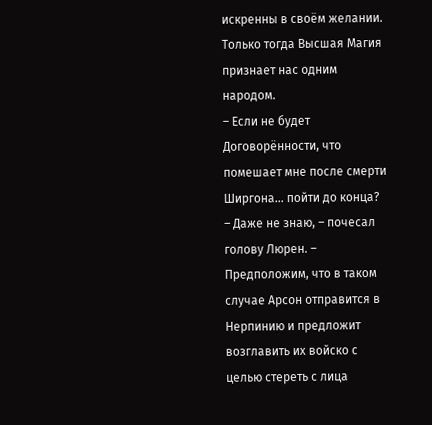искренны в своём желании. Только тогда Высшая Магия признает нас одним народом.
– Если не будет Договорённости, что помешает мне после смерти Ширгона… пойти до конца?
– Даже не знаю, – почесал голову Люрен. – Предположим, что в таком случае Арсон отправится в Нерпинию и предложит возглавить их войско с целью стереть с лица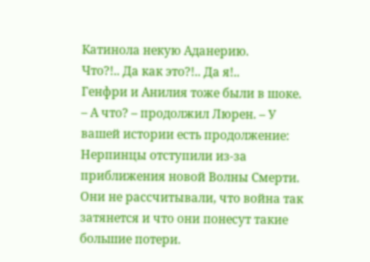Катинола некую Аданерию.
Что?!.. Да как это?!.. Да я!..
Генфри и Анилия тоже были в шоке.
– А что? – продолжил Люрен. – У вашей истории есть продолжение: Нерпинцы отступили из-за приближения новой Волны Смерти. Они не рассчитывали, что война так затянется и что они понесут такие большие потери.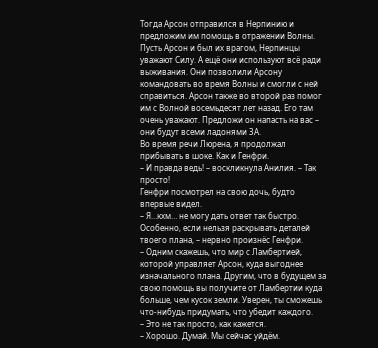Тогда Арсон отправился в Нерпинию и предложим им помощь в отражении Волны. Пусть Арсон и был их врагом, Нерпинцы уважают Силу. А ещё они используют всё ради выживания. Они позволили Арсону командовать во время Волны и смогли с ней справиться. Арсон также во второй раз помог им с Волной восемьдесят лет назад. Его там очень уважают. Предложи он напасть на вас – они будут всеми ладонями ЗА.
Во время речи Люрена, я продолжал прибывать в шоке. Как и Генфри.
– И правда ведь! – воскликнула Анилия. – Так просто!
Генфри посмотрел на свою дочь, будто впервые видел.
– Я…кхм… не могу дать ответ так быстро. Особенно, если нельзя раскрывать деталей твоего плана, – нервно произнёс Генфри.
– Одним скажешь, что мир с Ламбертией, которой управляет Арсон, куда выгоднее изначального плана. Другим, что в будущем за свою помощь вы получите от Ламбертии куда больше, чем кусок земли. Уверен, ты сможешь что-нибудь придумать, что убедит каждого.
– Это не так просто, как кажется.
– Хорошо. Думай. Мы сейчас уйдём.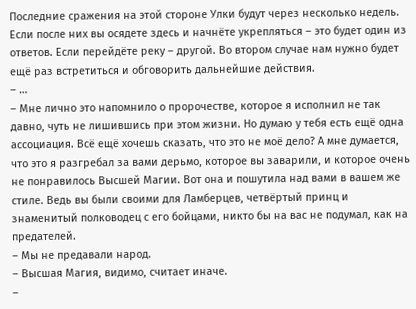Последние сражения на этой стороне Улки будут через несколько недель. Если после них вы осядете здесь и начнёте укрепляться – это будет один из ответов. Если перейдёте реку – другой. Во втором случае нам нужно будет ещё раз встретиться и обговорить дальнейшие действия.
– …
– Мне лично это напомнило о пророчестве, которое я исполнил не так давно, чуть не лишившись при этом жизни. Но думаю у тебя есть ещё одна ассоциация. Всё ещё хочешь сказать, что это не моё дело? А мне думается, что это я разгребал за вами дерьмо, которое вы заварили, и которое очень не понравилось Высшей Магии. Вот она и пошутила над вами в вашем же стиле. Ведь вы были своими для Ламберцев, четвёртый принц и знаменитый полководец с его бойцами, никто бы на вас не подумал, как на предателей.
– Мы не предавали народ.
– Высшая Магия, видимо, считает иначе.
–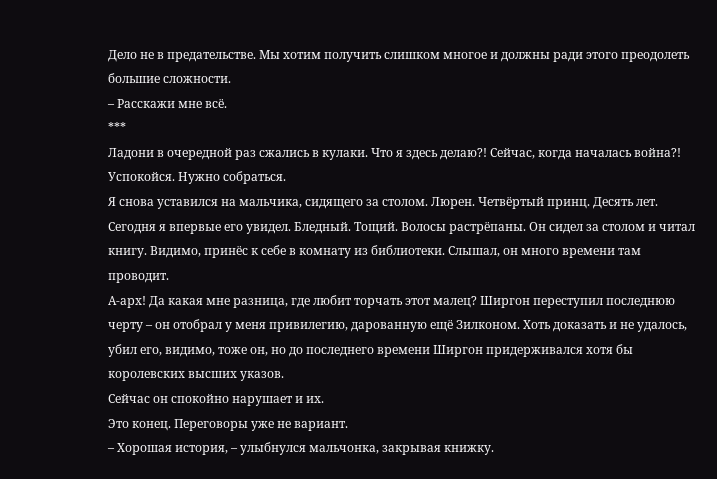Дело не в предательстве. Мы хотим получить слишком многое и должны ради этого преодолеть большие сложности.
– Расскажи мне всё.
***
Ладони в очередной раз сжались в кулаки. Что я здесь делаю?! Сейчас, когда началась война?!
Успокойся. Нужно собраться.
Я снова уставился на мальчика, сидящего за столом. Люрен. Четвёртый принц. Десять лет. Сегодня я впервые его увидел. Бледный. Тощий. Волосы растрёпаны. Он сидел за столом и читал книгу. Видимо, принёс к себе в комнату из библиотеки. Слышал, он много времени там проводит.
А-арх! Да какая мне разница, где любит торчать этот малец? Ширгон переступил последнюю черту – он отобрал у меня привилегию, дарованную ещё Зилконом. Хоть доказать и не удалось, убил его, видимо, тоже он, но до последнего времени Ширгон придерживался хотя бы королевских высших указов.
Сейчас он спокойно нарушает и их.
Это конец. Переговоры уже не вариант.
– Хорошая история, – улыбнулся мальчонка, закрывая книжку.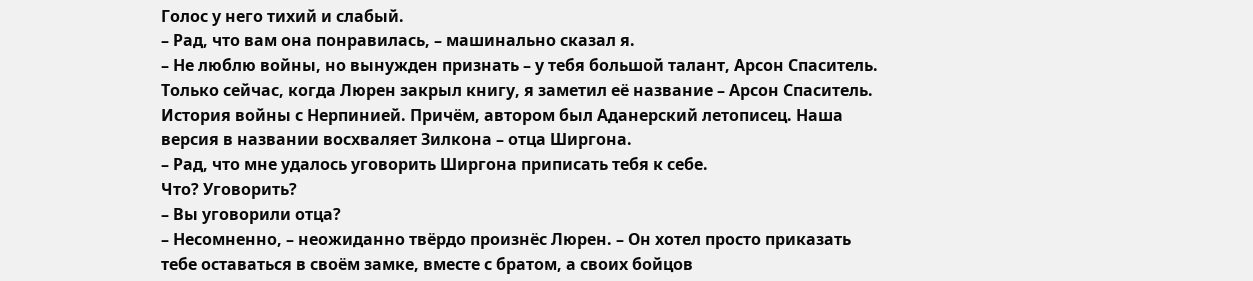Голос у него тихий и слабый.
– Рад, что вам она понравилась, – машинально сказал я.
– Не люблю войны, но вынужден признать – у тебя большой талант, Арсон Спаситель.
Только сейчас, когда Люрен закрыл книгу, я заметил её название – Арсон Спаситель. История войны с Нерпинией. Причём, автором был Аданерский летописец. Наша версия в названии восхваляет Зилкона – отца Ширгона.
– Рад, что мне удалось уговорить Ширгона приписать тебя к себе.
Что? Уговорить?
– Вы уговорили отца?
– Несомненно, – неожиданно твёрдо произнёс Люрен. – Он хотел просто приказать тебе оставаться в своём замке, вместе с братом, а своих бойцов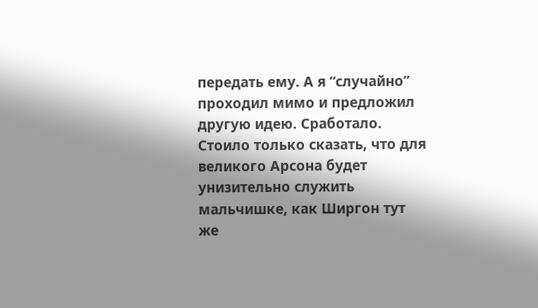передать ему. А я “случайно” проходил мимо и предложил другую идею. Сработало. Стоило только сказать, что для великого Арсона будет унизительно служить мальчишке, как Ширгон тут же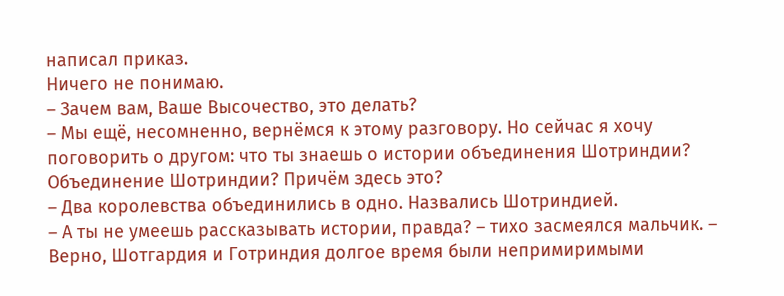написал приказ.
Ничего не понимаю.
– Зачем вам, Ваше Высочество, это делать?
– Мы ещё, несомненно, вернёмся к этому разговору. Но сейчас я хочу поговорить о другом: что ты знаешь о истории объединения Шотриндии?
Объединение Шотриндии? Причём здесь это?
– Два королевства объединились в одно. Назвались Шотриндией.
– А ты не умеешь рассказывать истории, правда? – тихо засмеялся мальчик. – Верно, Шотгардия и Готриндия долгое время были непримиримыми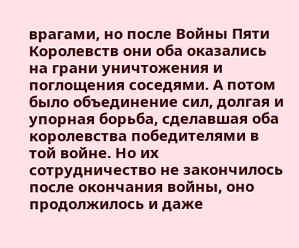врагами, но после Войны Пяти Королевств они оба оказались на грани уничтожения и поглощения соседями. А потом было объединение сил, долгая и упорная борьба, сделавшая оба королевства победителями в той войне. Но их сотрудничество не закончилось после окончания войны, оно продолжилось и даже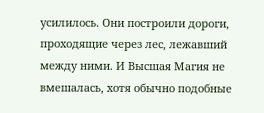усилилось. Они построили дороги, проходящие через лес, лежавший между ними. И Высшая Магия не вмешалась, хотя обычно подобные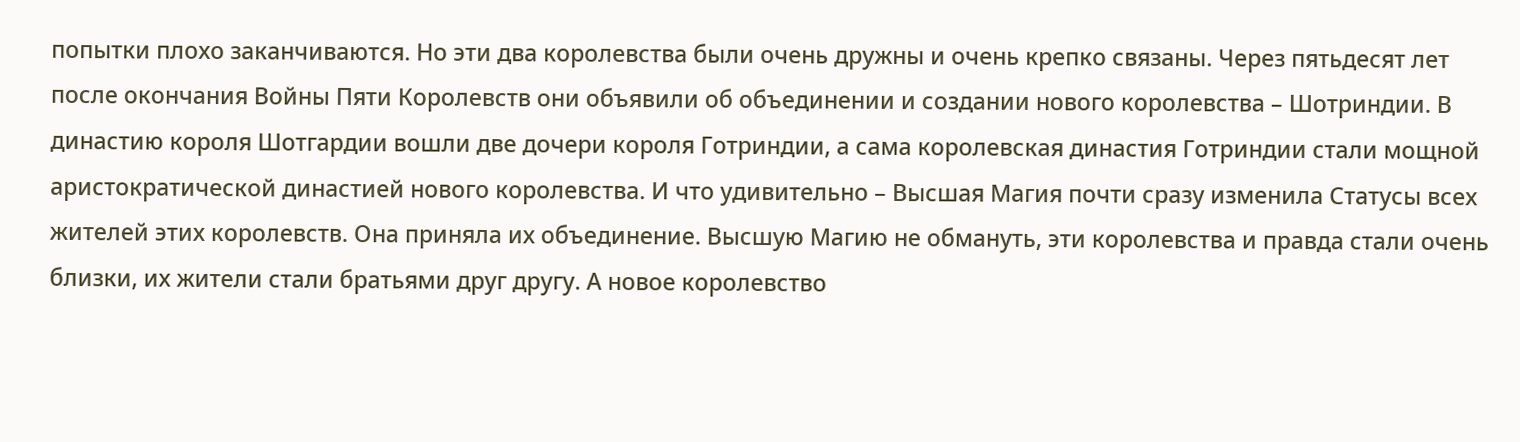попытки плохо заканчиваются. Но эти два королевства были очень дружны и очень крепко связаны. Через пятьдесят лет после окончания Войны Пяти Королевств они объявили об объединении и создании нового королевства – Шотриндии. В династию короля Шотгардии вошли две дочери короля Готриндии, а сама королевская династия Готриндии стали мощной аристократической династией нового королевства. И что удивительно – Высшая Магия почти сразу изменила Статусы всех жителей этих королевств. Она приняла их объединение. Высшую Магию не обмануть, эти королевства и правда стали очень близки, их жители стали братьями друг другу. А новое королевство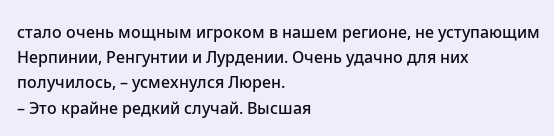стало очень мощным игроком в нашем регионе, не уступающим Нерпинии, Ренгунтии и Лурдении. Очень удачно для них получилось, – усмехнулся Люрен.
– Это крайне редкий случай. Высшая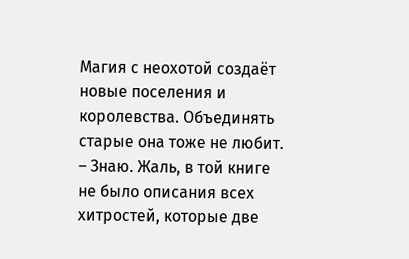Магия с неохотой создаёт новые поселения и королевства. Объединять старые она тоже не любит.
– Знаю. Жаль, в той книге не было описания всех хитростей, которые две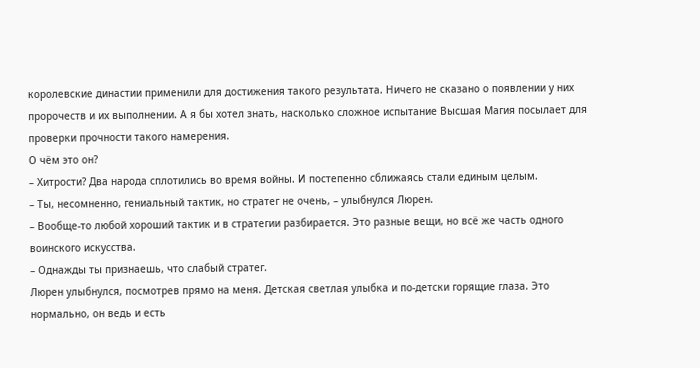королевские династии применили для достижения такого результата. Ничего не сказано о появлении у них пророчеств и их выполнении. А я бы хотел знать, насколько сложное испытание Высшая Магия посылает для проверки прочности такого намерения.
О чём это он?
– Хитрости? Два народа сплотились во время войны. И постепенно сближаясь стали единым целым.
– Ты, несомненно, гениальный тактик, но стратег не очень, – улыбнулся Люрен.
– Вообще-то любой хороший тактик и в стратегии разбирается. Это разные вещи, но всё же часть одного воинского искусства.
– Однажды ты признаешь, что слабый стратег.
Люрен улыбнулся, посмотрев прямо на меня. Детская светлая улыбка и по-детски горящие глаза. Это нормально, он ведь и есть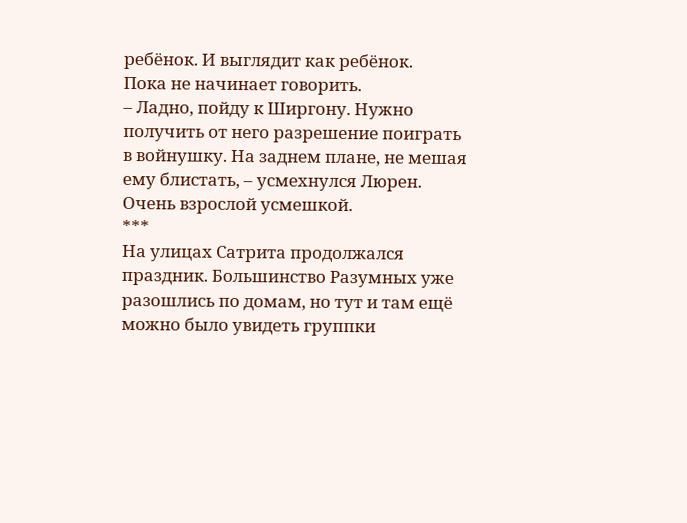ребёнок. И выглядит как ребёнок.
Пока не начинает говорить.
– Ладно, пойду к Ширгону. Нужно получить от него разрешение поиграть в войнушку. На заднем плане, не мешая ему блистать, – усмехнулся Люрен.
Очень взрослой усмешкой.
***
На улицах Сатрита продолжался праздник. Большинство Разумных уже разошлись по домам, но тут и там ещё можно было увидеть группки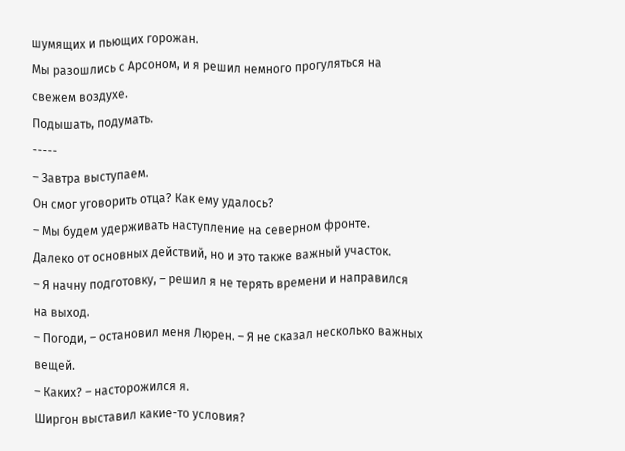шумящих и пьющих горожан.
Мы разошлись с Арсоном, и я решил немного прогуляться на свежем воздухе.
Подышать, подумать.
-----
– Завтра выступаем.
Он смог уговорить отца? Как ему удалось?
– Мы будем удерживать наступление на северном фронте.
Далеко от основных действий, но и это также важный участок.
– Я начну подготовку, – решил я не терять времени и направился на выход.
– Погоди, – остановил меня Люрен. – Я не сказал несколько важных вещей.
– Каких? – насторожился я.
Ширгон выставил какие-то условия?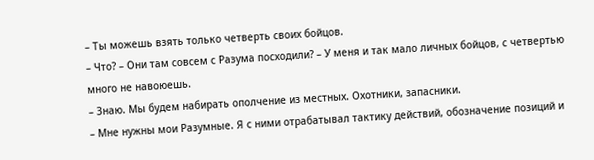– Ты можешь взять только четверть своих бойцов.
– Что? – Они там совсем с Разума посходили? – У меня и так мало личных бойцов, с четвертью много не навоюешь.
– Знаю. Мы будем набирать ополчение из местных. Охотники, запасники.
– Мне нужны мои Разумные. Я с ними отрабатывал тактику действий, обозначение позиций и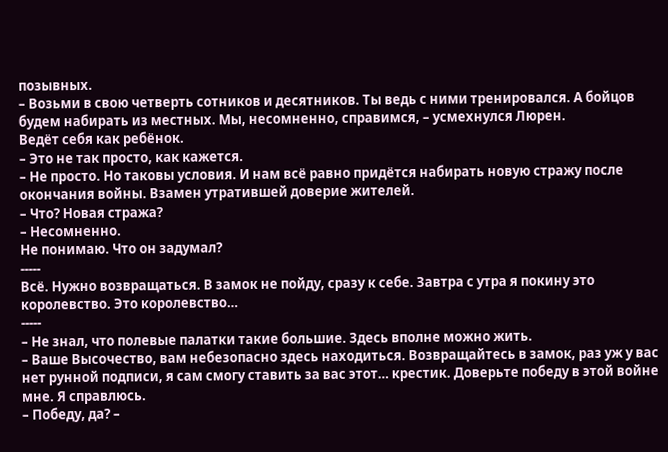позывных.
– Возьми в свою четверть сотников и десятников. Ты ведь с ними тренировался. А бойцов будем набирать из местных. Мы, несомненно, справимся, – усмехнулся Люрен.
Ведёт себя как ребёнок.
– Это не так просто, как кажется.
– Не просто. Но таковы условия. И нам всё равно придётся набирать новую стражу после окончания войны. Взамен утратившей доверие жителей.
– Что? Новая стража?
– Несомненно.
Не понимаю. Что он задумал?
-----
Всё. Нужно возвращаться. В замок не пойду, сразу к себе. Завтра с утра я покину это королевство. Это королевство…
-----
– Не знал, что полевые палатки такие большие. Здесь вполне можно жить.
– Ваше Высочество, вам небезопасно здесь находиться. Возвращайтесь в замок, раз уж у вас нет рунной подписи, я сам смогу ставить за вас этот… крестик. Доверьте победу в этой войне мне. Я справлюсь.
– Победу, да? –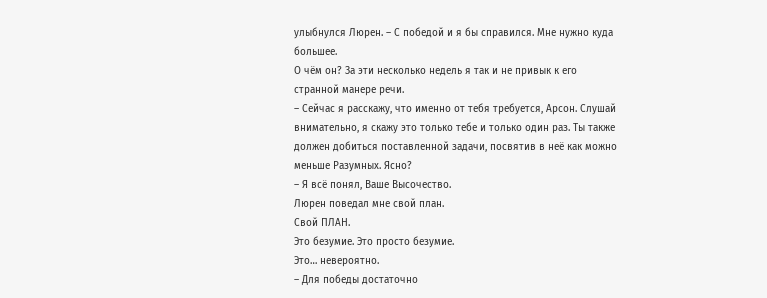улыбнулся Люрен. – С победой и я бы справился. Мне нужно куда большее.
О чём он? За эти несколько недель я так и не привык к его странной манере речи.
– Сейчас я расскажу, что именно от тебя требуется, Арсон. Слушай внимательно, я скажу это только тебе и только один раз. Ты также должен добиться поставленной задачи, посвятив в неё как можно меньше Разумных. Ясно?
– Я всё понял, Ваше Высочество.
Люрен поведал мне свой план.
Свой ПЛАН.
Это безумие. Это просто безумие.
Это… невероятно.
– Для победы достаточно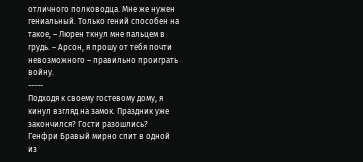отличного полководца. Мне же нужен гениальный. Только гений способен на такое, – Люрен ткнул мне пальцем в грудь. – Арсон, я прошу от тебя почти невозможного – правильно проиграть войну.
-----
Подходя к своему гостевому дому, я кинул взгляд на замок. Праздник уже закончился? Гости разошлись? Генфри Бравый мирно спит в одной из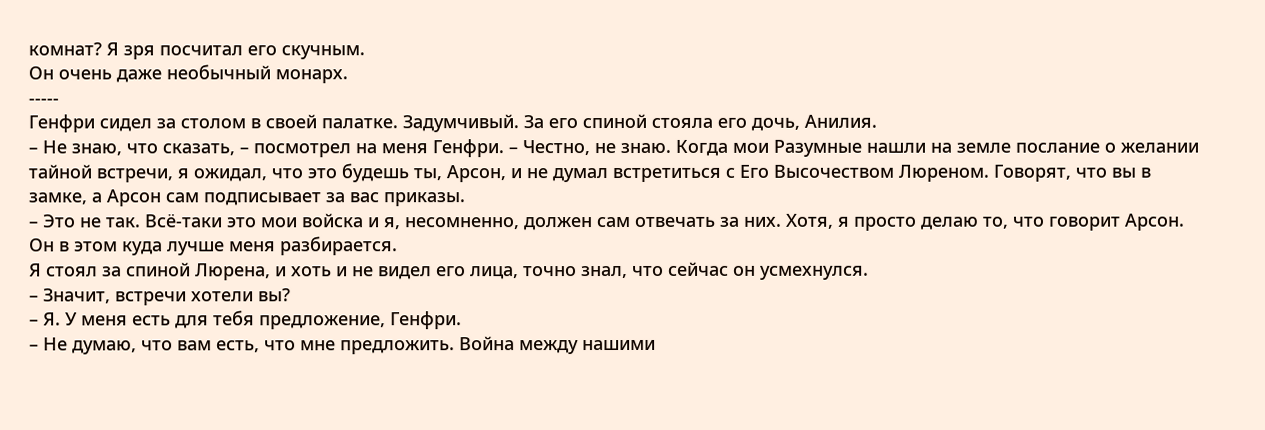комнат? Я зря посчитал его скучным.
Он очень даже необычный монарх.
-----
Генфри сидел за столом в своей палатке. Задумчивый. За его спиной стояла его дочь, Анилия.
– Не знаю, что сказать, – посмотрел на меня Генфри. – Честно, не знаю. Когда мои Разумные нашли на земле послание о желании тайной встречи, я ожидал, что это будешь ты, Арсон, и не думал встретиться с Его Высочеством Люреном. Говорят, что вы в замке, а Арсон сам подписывает за вас приказы.
– Это не так. Всё-таки это мои войска и я, несомненно, должен сам отвечать за них. Хотя, я просто делаю то, что говорит Арсон. Он в этом куда лучше меня разбирается.
Я стоял за спиной Люрена, и хоть и не видел его лица, точно знал, что сейчас он усмехнулся.
– Значит, встречи хотели вы?
– Я. У меня есть для тебя предложение, Генфри.
– Не думаю, что вам есть, что мне предложить. Война между нашими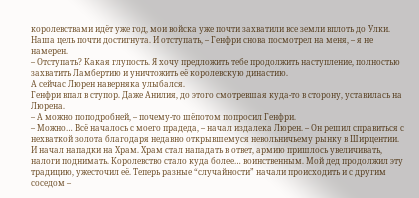королевствами идёт уже год, мои войска уже почти захватили все земли вплоть до Улки. Наша цель почти достигнута. И отступать, – Генфри снова посмотрел на меня, – я не намерен.
– Отступать? Какая глупость. Я хочу предложить тебе продолжить наступление, полностью захватить Ламбертию и уничтожить её королевскую династию.
А сейчас Люрен наверняка улыбался.
Генфри впал в ступор. Даже Анилия, до этого смотревшая куда-то в сторону, уставилась на Люрена.
– А можно поподробней, – почему-то шёпотом попросил Генфри.
– Можно… Всё началось с моего прадеда, – начал издалека Люрен. – Он решил справиться с нехваткой золота благодаря недавно открывшемуся невольничьему рынку в Ширцентии. И начал нападки на Храм. Храм стал нападать в ответ, армию пришлось увеличивать, налоги поднимать. Королевство стало куда более… воинственным. Мой дед продолжил эту традицию, ужесточил её. Теперь разные “случайности” начали происходить и с другим соседом –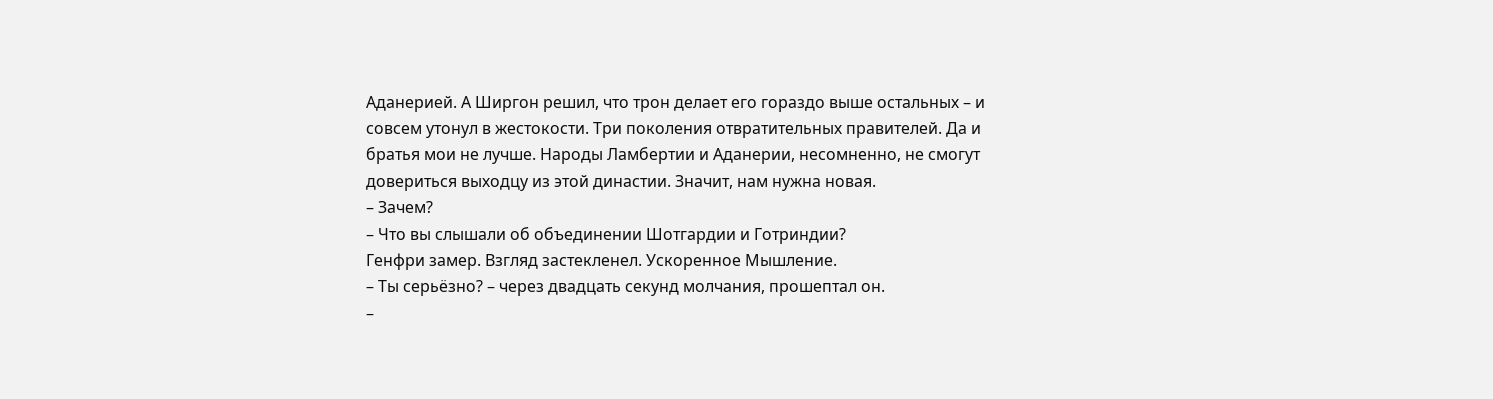Аданерией. А Ширгон решил, что трон делает его гораздо выше остальных – и совсем утонул в жестокости. Три поколения отвратительных правителей. Да и братья мои не лучше. Народы Ламбертии и Аданерии, несомненно, не смогут довериться выходцу из этой династии. Значит, нам нужна новая.
– Зачем?
– Что вы слышали об объединении Шотгардии и Готриндии?
Генфри замер. Взгляд застекленел. Ускоренное Мышление.
– Ты серьёзно? – через двадцать секунд молчания, прошептал он.
–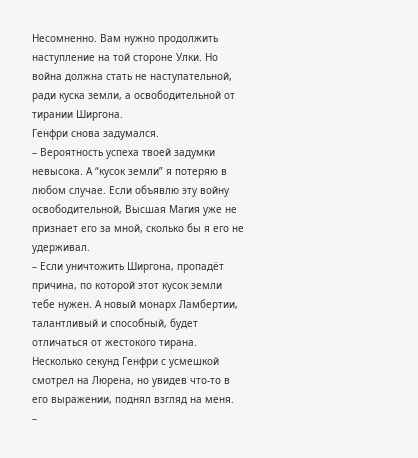Несомненно. Вам нужно продолжить наступление на той стороне Улки. Но война должна стать не наступательной, ради куска земли, а освободительной от тирании Ширгона.
Генфри снова задумался.
– Вероятность успеха твоей задумки невысока. А “кусок земли” я потеряю в любом случае. Если объявлю эту войну освободительной, Высшая Магия уже не признает его за мной, сколько бы я его не удерживал.
– Если уничтожить Ширгона, пропадёт причина, по которой этот кусок земли тебе нужен. А новый монарх Ламбертии, талантливый и способный, будет отличаться от жестокого тирана.
Несколько секунд Генфри с усмешкой смотрел на Люрена, но увидев что-то в его выражении, поднял взгляд на меня.
–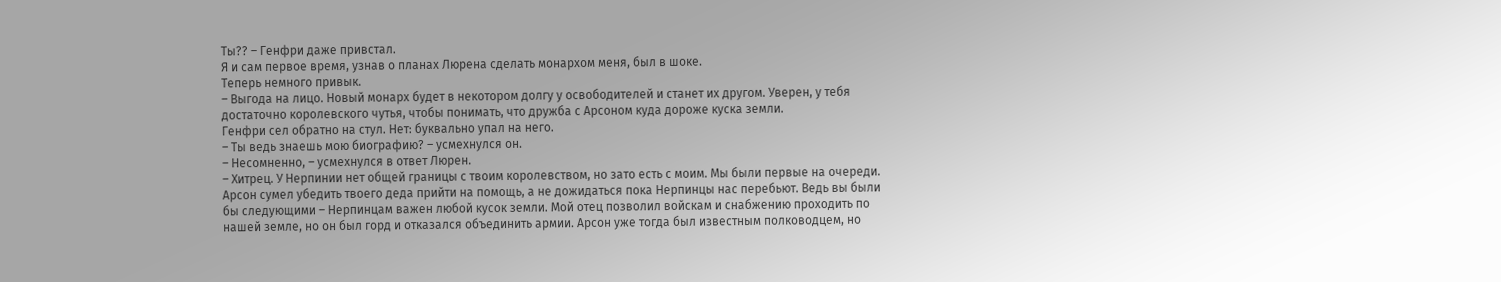Ты?? – Генфри даже привстал.
Я и сам первое время, узнав о планах Люрена сделать монархом меня, был в шоке.
Теперь немного привык.
– Выгода на лицо. Новый монарх будет в некотором долгу у освободителей и станет их другом. Уверен, у тебя достаточно королевского чутья, чтобы понимать, что дружба с Арсоном куда дороже куска земли.
Генфри сел обратно на стул. Нет: буквально упал на него.
– Ты ведь знаешь мою биографию? – усмехнулся он.
– Несомненно, – усмехнулся в ответ Люрен.
– Хитрец. У Нерпинии нет общей границы с твоим королевством, но зато есть с моим. Мы были первые на очереди. Арсон сумел убедить твоего деда прийти на помощь, а не дожидаться пока Нерпинцы нас перебьют. Ведь вы были бы следующими – Нерпинцам важен любой кусок земли. Мой отец позволил войскам и снабжению проходить по нашей земле, но он был горд и отказался объединить армии. Арсон уже тогда был известным полководцем, но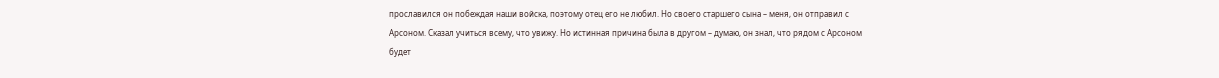прославился он побеждая наши войска, поэтому отец его не любил. Но своего старшего сына – меня, он отправил с Арсоном. Сказал учиться всему, что увижу. Но истинная причина была в другом – думаю, он знал, что рядом с Арсоном будет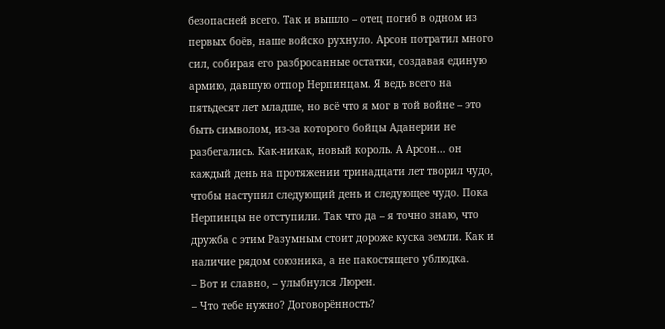безопасней всего. Так и вышло – отец погиб в одном из первых боёв, наше войско рухнуло. Арсон потратил много сил, собирая его разбросанные остатки, создавая единую армию, давшую отпор Нерпинцам. Я ведь всего на пятьдесят лет младше, но всё что я мог в той войне – это быть символом, из-за которого бойцы Аданерии не разбегались. Как-никак, новый король. А Арсон… он каждый день на протяжении тринадцати лет творил чудо, чтобы наступил следующий день и следующее чудо. Пока Нерпинцы не отступили. Так что да – я точно знаю, что дружба с этим Разумным стоит дороже куска земли. Как и наличие рядом союзника, а не пакостящего ублюдка.
– Вот и славно, – улыбнулся Люрен.
– Что тебе нужно? Договорённость?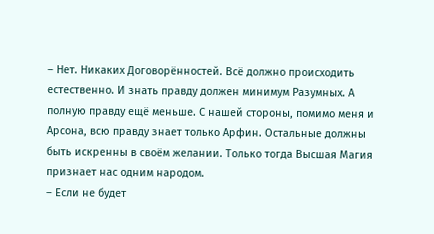– Нет. Никаких Договорённостей. Всё должно происходить естественно. И знать правду должен минимум Разумных. А полную правду ещё меньше. С нашей стороны, помимо меня и Арсона, всю правду знает только Арфин. Остальные должны быть искренны в своём желании. Только тогда Высшая Магия признает нас одним народом.
– Если не будет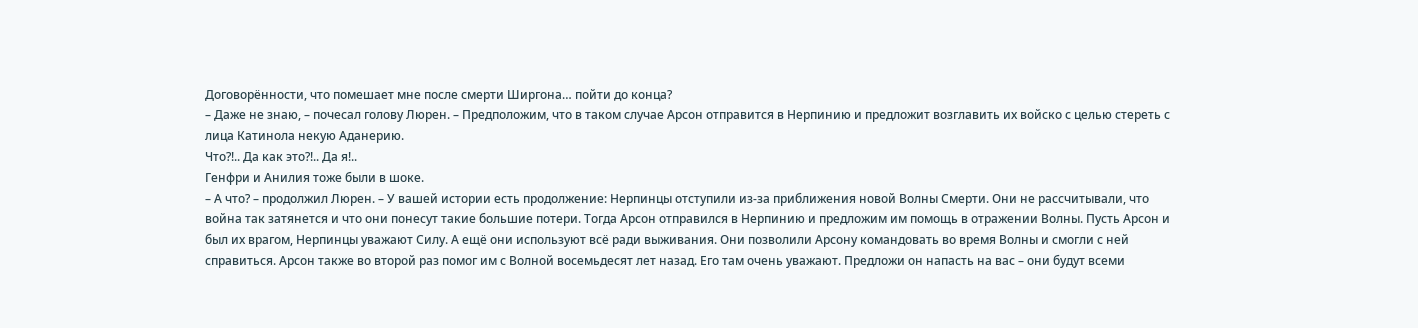Договорённости, что помешает мне после смерти Ширгона… пойти до конца?
– Даже не знаю, – почесал голову Люрен. – Предположим, что в таком случае Арсон отправится в Нерпинию и предложит возглавить их войско с целью стереть с лица Катинола некую Аданерию.
Что?!.. Да как это?!.. Да я!..
Генфри и Анилия тоже были в шоке.
– А что? – продолжил Люрен. – У вашей истории есть продолжение: Нерпинцы отступили из-за приближения новой Волны Смерти. Они не рассчитывали, что война так затянется и что они понесут такие большие потери. Тогда Арсон отправился в Нерпинию и предложим им помощь в отражении Волны. Пусть Арсон и был их врагом, Нерпинцы уважают Силу. А ещё они используют всё ради выживания. Они позволили Арсону командовать во время Волны и смогли с ней справиться. Арсон также во второй раз помог им с Волной восемьдесят лет назад. Его там очень уважают. Предложи он напасть на вас – они будут всеми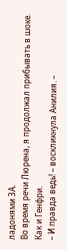ладонями ЗА.
Во время речи Люрена, я продолжал прибывать в шоке. Как и Генфри.
– И правда ведь! – воскликнула Анилия. –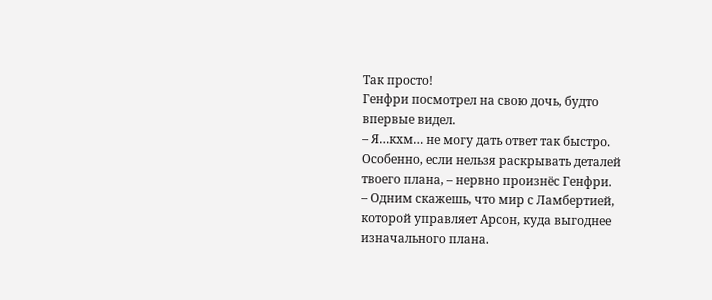Так просто!
Генфри посмотрел на свою дочь, будто впервые видел.
– Я…кхм… не могу дать ответ так быстро. Особенно, если нельзя раскрывать деталей твоего плана, – нервно произнёс Генфри.
– Одним скажешь, что мир с Ламбертией, которой управляет Арсон, куда выгоднее изначального плана.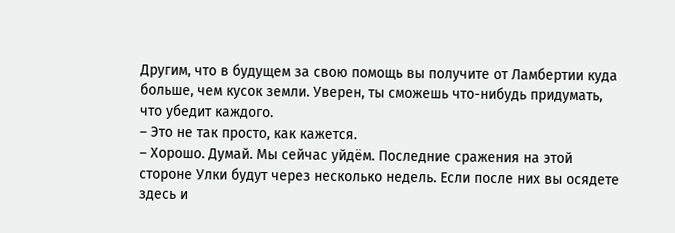Другим, что в будущем за свою помощь вы получите от Ламбертии куда больше, чем кусок земли. Уверен, ты сможешь что-нибудь придумать, что убедит каждого.
– Это не так просто, как кажется.
– Хорошо. Думай. Мы сейчас уйдём. Последние сражения на этой стороне Улки будут через несколько недель. Если после них вы осядете здесь и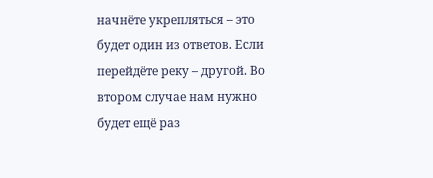начнёте укрепляться – это будет один из ответов. Если перейдёте реку – другой. Во втором случае нам нужно будет ещё раз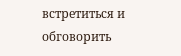встретиться и обговорить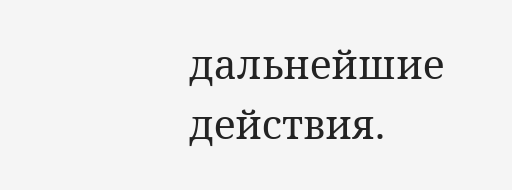дальнейшие действия.